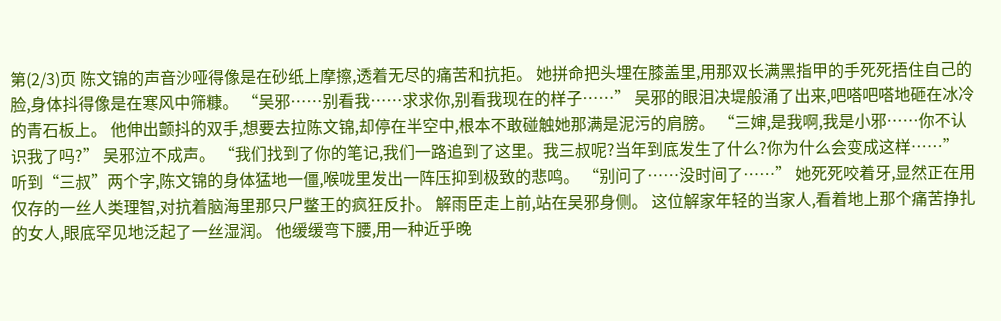第(2/3)页 陈文锦的声音沙哑得像是在砂纸上摩擦,透着无尽的痛苦和抗拒。 她拼命把头埋在膝盖里,用那双长满黑指甲的手死死捂住自己的脸,身体抖得像是在寒风中筛糠。 “吴邪……别看我……求求你,别看我现在的样子……” 吴邪的眼泪决堤般涌了出来,吧嗒吧嗒地砸在冰冷的青石板上。 他伸出颤抖的双手,想要去拉陈文锦,却停在半空中,根本不敢碰触她那满是泥污的肩膀。 “三婶,是我啊,我是小邪……你不认识我了吗?” 吴邪泣不成声。 “我们找到了你的笔记,我们一路追到了这里。我三叔呢?当年到底发生了什么?你为什么会变成这样……” 听到“三叔”两个字,陈文锦的身体猛地一僵,喉咙里发出一阵压抑到极致的悲鸣。 “别问了……没时间了……” 她死死咬着牙,显然正在用仅存的一丝人类理智,对抗着脑海里那只尸鳖王的疯狂反扑。 解雨臣走上前,站在吴邪身侧。 这位解家年轻的当家人,看着地上那个痛苦挣扎的女人,眼底罕见地泛起了一丝湿润。 他缓缓弯下腰,用一种近乎晚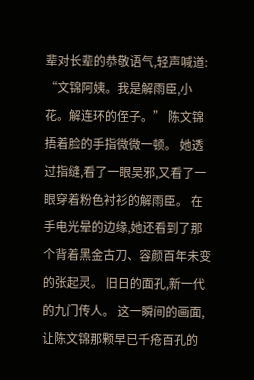辈对长辈的恭敬语气,轻声喊道: “文锦阿姨。我是解雨臣,小花。解连环的侄子。” 陈文锦捂着脸的手指微微一顿。 她透过指缝,看了一眼吴邪,又看了一眼穿着粉色衬衫的解雨臣。 在手电光晕的边缘,她还看到了那个背着黑金古刀、容颜百年未变的张起灵。 旧日的面孔,新一代的九门传人。 这一瞬间的画面,让陈文锦那颗早已千疮百孔的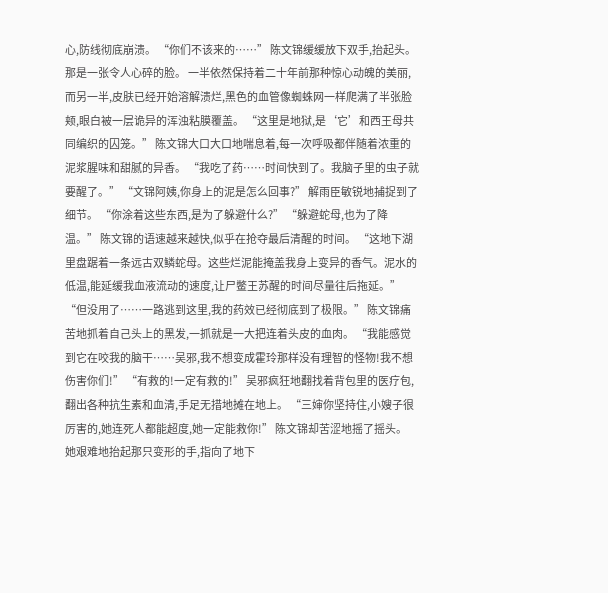心,防线彻底崩溃。 “你们不该来的……” 陈文锦缓缓放下双手,抬起头。 那是一张令人心碎的脸。 一半依然保持着二十年前那种惊心动魄的美丽,而另一半,皮肤已经开始溶解溃烂,黑色的血管像蜘蛛网一样爬满了半张脸颊,眼白被一层诡异的浑浊粘膜覆盖。 “这里是地狱,是‘它’和西王母共同编织的囚笼。” 陈文锦大口大口地喘息着,每一次呼吸都伴随着浓重的泥浆腥味和甜腻的异香。 “我吃了药……时间快到了。我脑子里的虫子就要醒了。” “文锦阿姨,你身上的泥是怎么回事?” 解雨臣敏锐地捕捉到了细节。 “你涂着这些东西,是为了躲避什么?” “躲避蛇母,也为了降温。” 陈文锦的语速越来越快,似乎在抢夺最后清醒的时间。 “这地下湖里盘踞着一条远古双鳞蛇母。这些烂泥能掩盖我身上变异的香气。泥水的低温,能延缓我血液流动的速度,让尸鳖王苏醒的时间尽量往后拖延。” “但没用了……一路逃到这里,我的药效已经彻底到了极限。” 陈文锦痛苦地抓着自己头上的黑发,一抓就是一大把连着头皮的血肉。 “我能感觉到它在咬我的脑干……吴邪,我不想变成霍玲那样没有理智的怪物!我不想伤害你们!” “有救的!一定有救的!” 吴邪疯狂地翻找着背包里的医疗包,翻出各种抗生素和血清,手足无措地摊在地上。 “三婶你坚持住,小嫂子很厉害的,她连死人都能超度,她一定能救你!” 陈文锦却苦涩地摇了摇头。 她艰难地抬起那只变形的手,指向了地下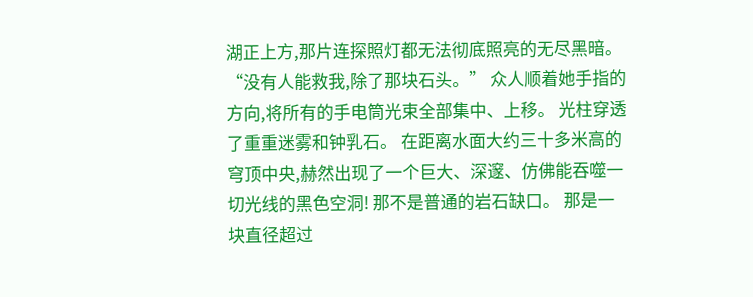湖正上方,那片连探照灯都无法彻底照亮的无尽黑暗。 “没有人能救我,除了那块石头。” 众人顺着她手指的方向,将所有的手电筒光束全部集中、上移。 光柱穿透了重重迷雾和钟乳石。 在距离水面大约三十多米高的穹顶中央,赫然出现了一个巨大、深邃、仿佛能吞噬一切光线的黑色空洞! 那不是普通的岩石缺口。 那是一块直径超过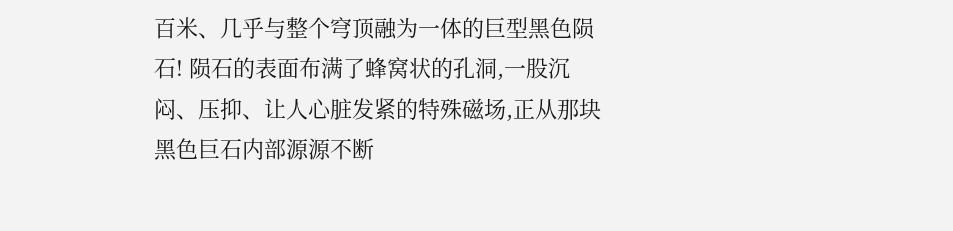百米、几乎与整个穹顶融为一体的巨型黑色陨石! 陨石的表面布满了蜂窝状的孔洞,一股沉闷、压抑、让人心脏发紧的特殊磁场,正从那块黑色巨石内部源源不断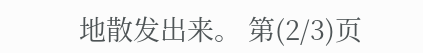地散发出来。 第(2/3)页